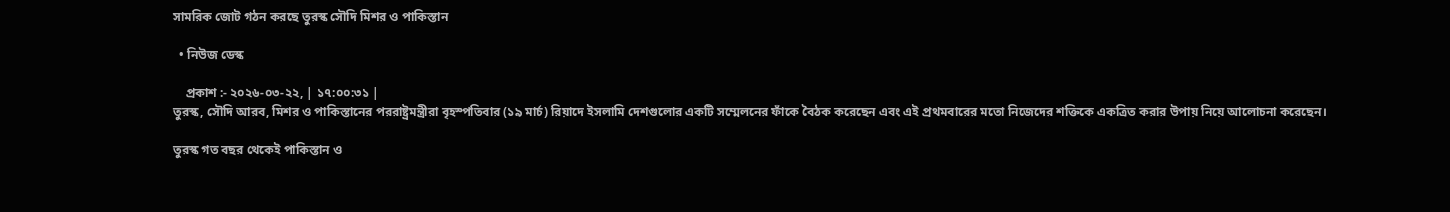সামরিক জোট গঠন করছে তুরস্ক সৌদি মিশর ও পাকিস্তান

  • নিউজ ডেস্ক

    প্রকাশ :- ২০২৬-০৩-২২, | ১৭:০০:৩১ |
তুরস্ক, সৌদি আরব, মিশর ও পাকিস্তানের পররাষ্ট্রমন্ত্রীরা বৃহস্পতিবার (১৯ মার্চ) রিয়াদে ইসলামি দেশগুলোর একটি সম্মেলনের ফাঁকে বৈঠক করেছেন এবং এই প্রথমবারের মতো নিজেদের শক্তিকে একত্রিত করার উপায় নিয়ে আলোচনা করেছেন।

তুরস্ক গত বছর থেকেই পাকিস্তান ও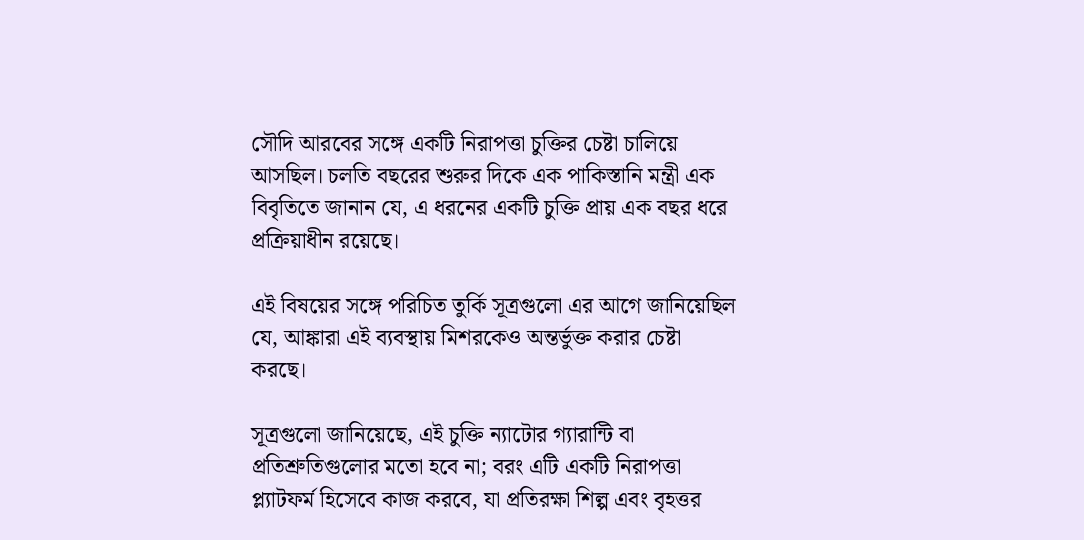সৌদি আরবের সঙ্গে একটি নিরাপত্তা চুক্তির চেষ্টা চালিয়ে আসছিল। চলতি বছরের শুরুর দিকে এক পাকিস্তানি মন্ত্রী এক বিবৃতিতে জানান যে, এ ধরনের একটি চুক্তি প্রায় এক বছর ধরে প্রক্রিয়াধীন রয়েছে।

এই বিষয়ের সঙ্গে পরিচিত তুর্কি সূত্রগুলো এর আগে জানিয়েছিল যে, আঙ্কারা এই ব্যবস্থায় মিশরকেও অন্তর্ভুক্ত করার চেষ্টা করছে।

সূত্রগুলো জানিয়েছে, এই চুক্তি ন্যাটোর গ্যারান্টি বা প্রতিশ্রুতিগুলোর মতো হবে না; বরং এটি একটি নিরাপত্তা প্ল্যাটফর্ম হিসেবে কাজ করবে, যা প্রতিরক্ষা শিল্প এবং বৃহত্তর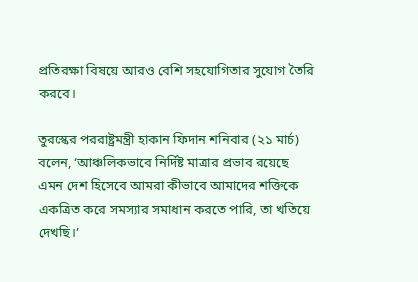প্রতিরক্ষা বিষয়ে আরও বেশি সহযোগিতার সুযোগ তৈরি করবে।

তুরস্কের পররাষ্ট্রমন্ত্রী হাকান ফিদান শনিবার (২১ মার্চ) বলেন, ‘আঞ্চলিকভাবে নির্দিষ্ট মাত্রার প্রভাব রয়েছে এমন দেশ হিসেবে আমরা কীভাবে আমাদের শক্তিকে একত্রিত করে সমস্যার সমাধান করতে পারি, তা খতিয়ে দেখছি।’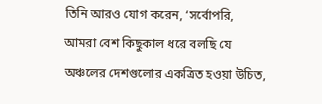তিনি আরও যোগ করেন, ‘সর্বোপরি, আমরা বেশ কিছুকাল ধরে বলছি যে অঞ্চলের দেশগুলোর একত্রিত হওয়া উচিত,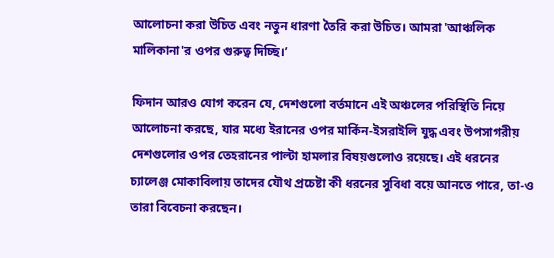আলোচনা করা উচিত এবং নতুন ধারণা তৈরি করা উচিত। আমরা 'আঞ্চলিক মালিকানা'র ওপর গুরুত্ব দিচ্ছি।’

ফিদান আরও যোগ করেন যে, দেশগুলো বর্তমানে এই অঞ্চলের পরিস্থিতি নিয়ে আলোচনা করছে, যার মধ্যে ইরানের ওপর মার্কিন-ইসরাইলি যুদ্ধ এবং উপসাগরীয় দেশগুলোর ওপর তেহরানের পাল্টা হামলার বিষয়গুলোও রয়েছে। এই ধরনের চ্যালেঞ্জ মোকাবিলায় তাদের যৌথ প্রচেষ্টা কী ধরনের সুবিধা বয়ে আনতে পারে, তা-ও তারা বিবেচনা করছেন।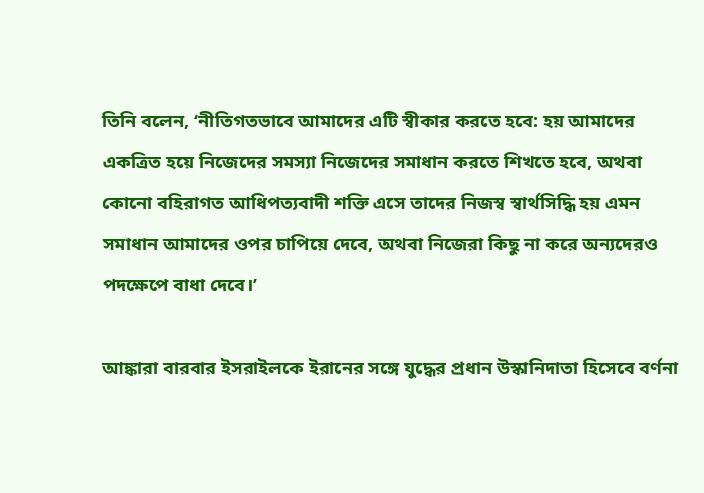তিনি বলেন, ‘নীতিগতভাবে আমাদের এটি স্বীকার করতে হবে: হয় আমাদের একত্রিত হয়ে নিজেদের সমস্যা নিজেদের সমাধান করতে শিখতে হবে, অথবা কোনো বহিরাগত আধিপত্যবাদী শক্তি এসে তাদের নিজস্ব স্বার্থসিদ্ধি হয় এমন সমাধান আমাদের ওপর চাপিয়ে দেবে, অথবা নিজেরা কিছু না করে অন্যদেরও পদক্ষেপে বাধা দেবে।’

আঙ্কারা বারবার ইসরাইলকে ইরানের সঙ্গে যুদ্ধের প্রধান উস্কানিদাতা হিসেবে বর্ণনা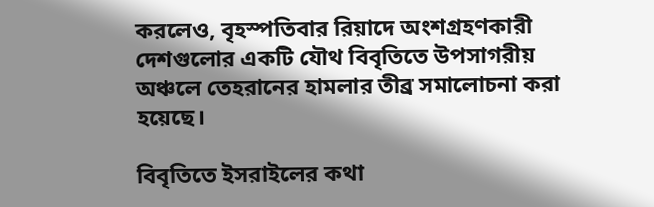করলেও, বৃহস্পতিবার রিয়াদে অংশগ্রহণকারী দেশগুলোর একটি যৌথ বিবৃতিতে উপসাগরীয় অঞ্চলে তেহরানের হামলার তীব্র সমালোচনা করা হয়েছে।

বিবৃতিতে ইসরাইলের কথা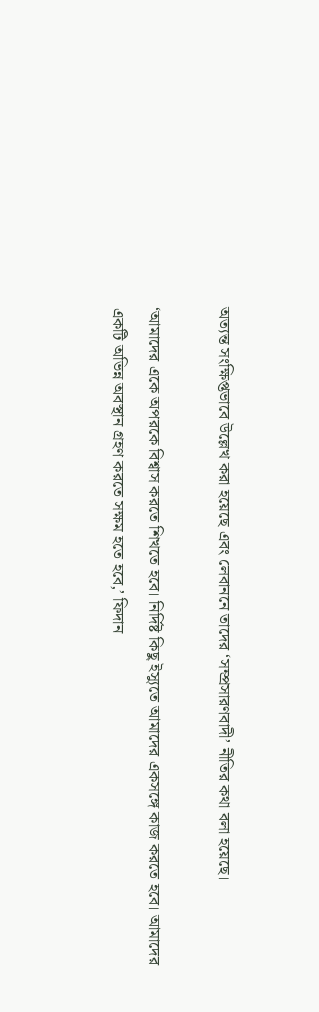অত্যন্ত সংক্ষিপ্তভাবে উল্লেখ করা হয়েছে এবং লেবাননে তাদের ‘সম্প্রসারণবাদী’ নীতির কথা বলা হয়েছে।

‘আমাদের একে অপরকে বিশ্বাস করতে শিখতে হবে। নির্দিষ্ট কিছু ইস্যুতে আমাদের একসঙ্গে কাজ করতে হবে। আমাদের একটি অভিন্ন অবস্থান গ্রহণ করতে সক্ষম হতে হবে,’ ফিদান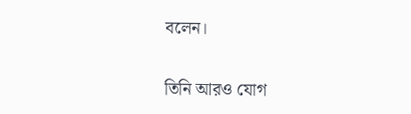বলেন।

তিনি আরও যোগ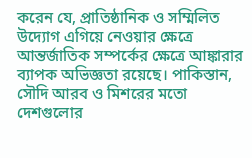করেন যে, প্রাতিষ্ঠানিক ও সম্মিলিত উদ্যোগ এগিয়ে নেওয়ার ক্ষেত্রে আন্তর্জাতিক সম্পর্কের ক্ষেত্রে আঙ্কারার ব্যাপক অভিজ্ঞতা রয়েছে। পাকিস্তান, সৌদি আরব ও মিশরের মতো দেশগুলোর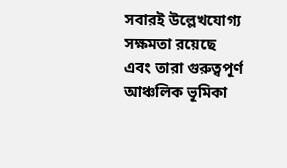সবারই উল্লেখযোগ্য সক্ষমতা রয়েছে এবং তারা গুরুত্বপূর্ণ আঞ্চলিক ভূমিকা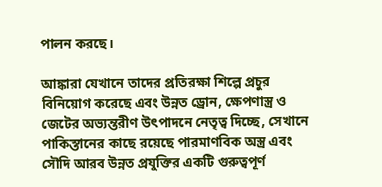পালন করছে।

আঙ্কারা যেখানে তাদের প্রতিরক্ষা শিল্পে প্রচুর বিনিয়োগ করেছে এবং উন্নত ড্রোন, ক্ষেপণাস্ত্র ও জেটের অভ্যন্তরীণ উৎপাদনে নেতৃত্ব দিচ্ছে, সেখানে পাকিস্তানের কাছে রয়েছে পারমাণবিক অস্ত্র এবং সৌদি আরব উন্নত প্রযুক্তির একটি গুরুত্বপূর্ণ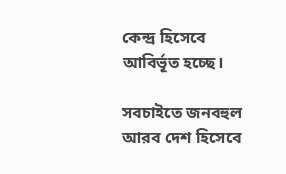কেন্দ্র হিসেবে আবির্ভূত হচ্ছে।

সবচাইতে জনবহুল আরব দেশ হিসেবে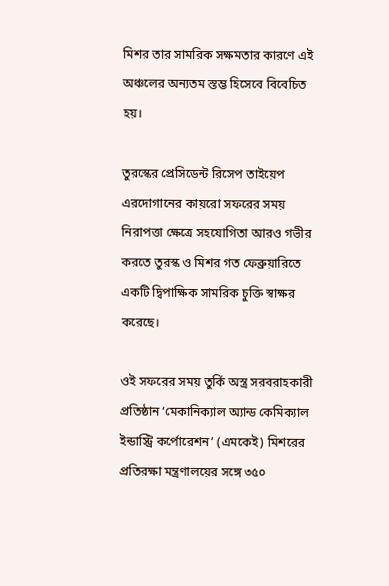মিশর তার সামরিক সক্ষমতার কারণে এই অঞ্চলের অন্যতম স্তম্ভ হিসেবে বিবেচিত হয়।

তুরস্কের প্রেসিডেন্ট রিসেপ তাইয়েপ এরদোগানের কায়রো সফরের সময় নিরাপত্তা ক্ষেত্রে সহযোগিতা আরও গভীর করতে তুরস্ক ও মিশর গত ফেব্রুয়ারিতে একটি দ্বিপাক্ষিক সামরিক চুক্তি স্বাক্ষর করেছে।

ওই সফরের সময় তুর্কি অস্ত্র সরবরাহকারী প্রতিষ্ঠান ‘মেকানিক্যাল অ্যান্ড কেমিক্যাল ইন্ডাস্ট্রি কর্পোরেশন’ (এমকেই) মিশরের প্রতিরক্ষা মন্ত্রণালয়ের সঙ্গে ৩৫০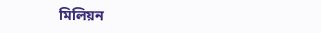মিলিয়ন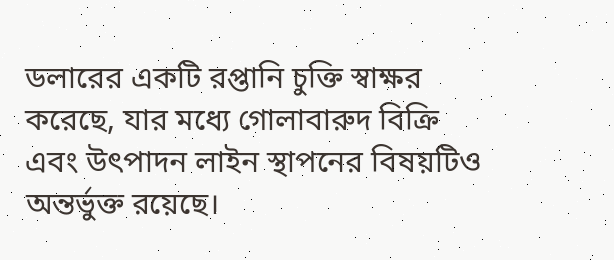ডলারের একটি রপ্তানি চুক্তি স্বাক্ষর করেছে, যার মধ্যে গোলাবারুদ বিক্রি এবং উৎপাদন লাইন স্থাপনের বিষয়টিও অন্তর্ভুক্ত রয়েছে।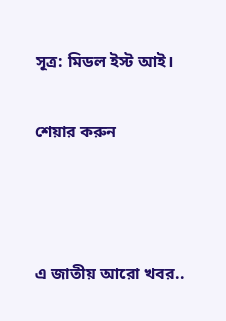সূত্র: মিডল ইস্ট আই।

শেয়ার করুন



এ জাতীয় আরো খবর..